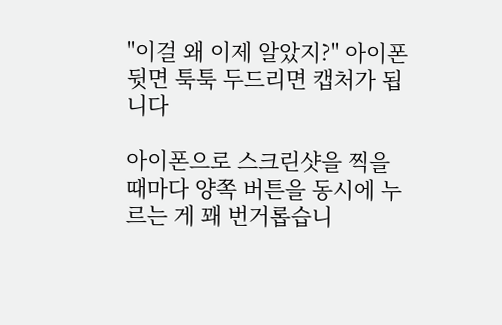"이걸 왜 이제 알았지?" 아이폰 뒷면 툭툭 두드리면 캡처가 됩니다

아이폰으로 스크린샷을 찍을 때마다 양쪽 버튼을 동시에 누르는 게 꽤 번거롭습니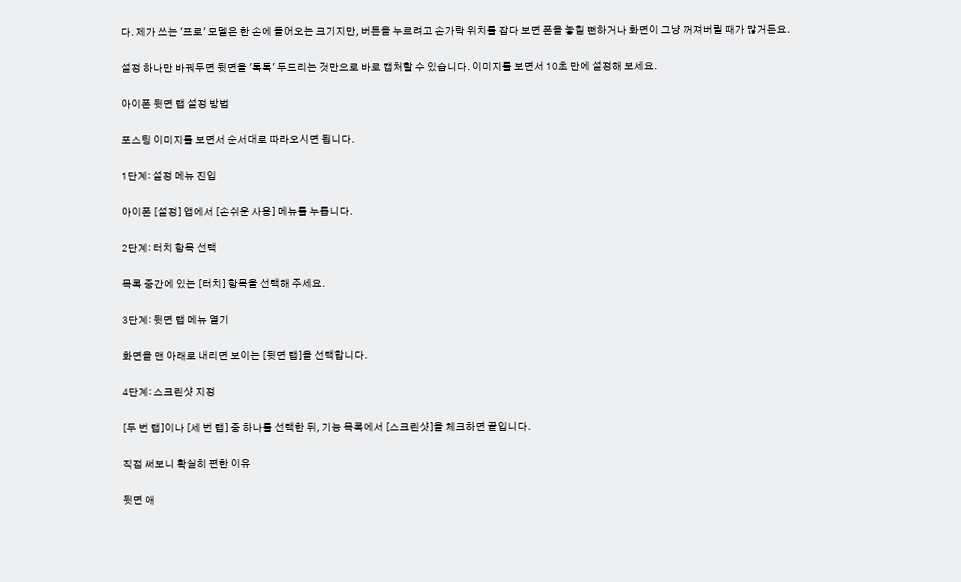다. 제가 쓰는 '프로' 모델은 한 손에 들어오는 크기지만, 버튼을 누르려고 손가락 위치를 잡다 보면 폰을 놓칠 뻔하거나 화면이 그냥 꺼져버릴 때가 많거든요.

설정 하나만 바꿔두면 뒷면을 '톡톡' 두드리는 것만으로 바로 캡처할 수 있습니다. 이미지를 보면서 10초 만에 설정해 보세요.

아이폰 뒷면 탭 설정 방법

포스팅 이미지를 보면서 순서대로 따라오시면 됩니다.

1단계: 설정 메뉴 진입

아이폰 [설정] 앱에서 [손쉬운 사용] 메뉴를 누릅니다.

2단계: 터치 항목 선택

목록 중간에 있는 [터치] 항목을 선택해 주세요.

3단계: 뒷면 탭 메뉴 열기

화면을 맨 아래로 내리면 보이는 [뒷면 탭]을 선택합니다.

4단계: 스크린샷 지정

[두 번 탭]이나 [세 번 탭] 중 하나를 선택한 뒤, 기능 목록에서 [스크린샷]을 체크하면 끝입니다.

직접 써보니 확실히 편한 이유

뒷면 애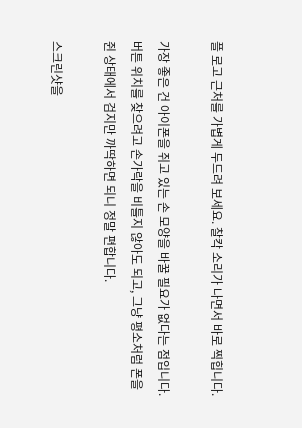플 로고 근처를 가볍게 두드려 보세요. 찰칵 소리가 나면서 바로 찍힙니다.

가장 좋은 건 아이폰을 쥐고 있는 손 모양을 바꿀 필요가 없다는 점입니다. 버튼 위치를 찾으려고 손가락을 비틀지 않아도 되고, 그냥 평소처럼 폰을 쥔 상태에서 검지만 까딱하면 되니 정말 편합니다.

스크린샷을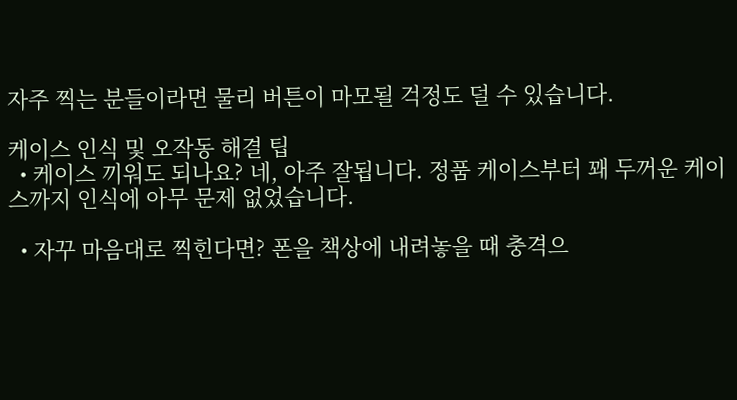자주 찍는 분들이라면 물리 버튼이 마모될 걱정도 덜 수 있습니다.

케이스 인식 및 오작동 해결 팁
  • 케이스 끼워도 되나요? 네, 아주 잘됩니다. 정품 케이스부터 꽤 두꺼운 케이스까지 인식에 아무 문제 없었습니다.

  • 자꾸 마음대로 찍힌다면? 폰을 책상에 내려놓을 때 충격으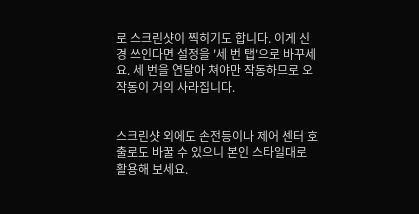로 스크린샷이 찍히기도 합니다. 이게 신경 쓰인다면 설정을 '세 번 탭'으로 바꾸세요. 세 번을 연달아 쳐야만 작동하므로 오작동이 거의 사라집니다.


스크린샷 외에도 손전등이나 제어 센터 호출로도 바꿀 수 있으니 본인 스타일대로 활용해 보세요.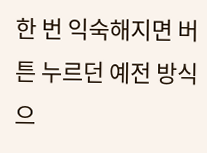한 번 익숙해지면 버튼 누르던 예전 방식으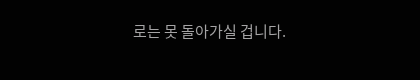로는 못 돌아가실 겁니다.